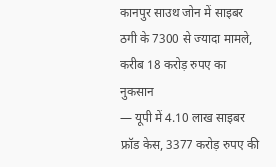कानपुर साउथ जोन में साइबर ठगी के 7300 से ज्यादा मामले, करीब 18 करोड़ रुपए का नुकसान
— यूपी में 4.10 लाख साइबर फ्रॉड केस, 3377 करोड़ रुपए की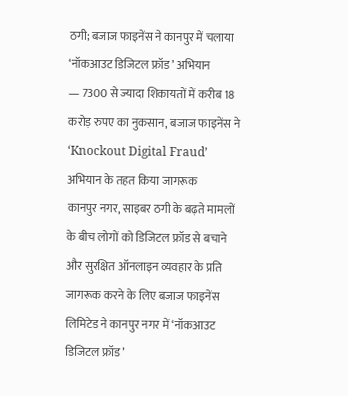ठगी; बजाज फाइनेंस ने कानपुर में चलाया ‘नॉकआउट डिजिटल फ्रॉड’ अभियान
— 7300 से ज्यादा शिकायतों में करीब 18 करोड़ रुपए का नुकसान, बजाज फाइनेंस ने ‘Knockout Digital Fraud’ अभियान के तहत किया जागरूक
कानपुर नगर, साइबर ठगी के बढ़ते मामलों के बीच लोगों को डिजिटल फ्रॉड से बचाने और सुरक्षित ऑनलाइन व्यवहार के प्रति जागरूक करने के लिए बजाज फाइनेंस लिमिटेड ने कानपुर नगर में ‘नॉकआउट डिजिटल फ्रॉड’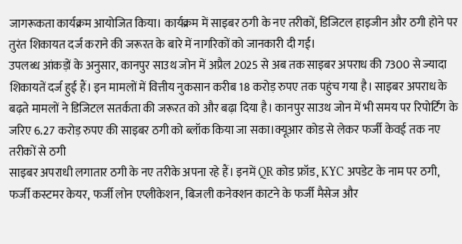जागरूकता कार्यक्रम आयोजित किया। कार्यक्रम में साइबर ठगी के नए तरीकों, डिजिटल हाइजीन और ठगी होने पर तुरंत शिकायत दर्ज कराने की जरूरत के बारे में नागरिकों को जानकारी दी गई।
उपलब्ध आंकड़ों के अनुसार, कानपुर साउथ जोन में अप्रैल 2025 से अब तक साइबर अपराध की 7300 से ज्यादा शिकायतें दर्ज हुई हैं। इन मामलों में वित्तीय नुकसान करीब 18 करोड़ रुपए तक पहुंच गया है। साइबर अपराध के बढ़ते मामलों ने डिजिटल सतर्कता की जरूरत को और बढ़ा दिया है। कानपुर साउथ जोन में भी समय पर रिपोर्टिंग के जरिए 6.27 करोड़ रुपए की साइबर ठगी को ब्लॉक किया जा सका।क्यूआर कोड से लेकर फर्जी केवई तक नए तरीकों से ठगी
साइबर अपराधी लगातार ठगी के नए तरीके अपना रहे हैं। इनमें QR कोड फ्रॉड, KYC अपडेट के नाम पर ठगी, फर्जी कस्टमर केयर, फर्जी लोन एप्लीकेशन, बिजली कनेक्शन काटने के फर्जी मैसेज और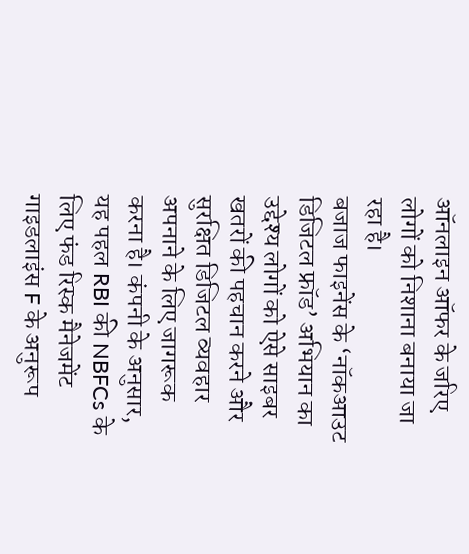ऑनलाइन ऑफर के जरिए लोगों को निशाना बनाया जा रहा है।
बजाज फाइनेंस के ‘नॉकआउट डिजिटल फ्रॉड’ अभियान का उद्देश्य लोगों को ऐसे साइबर खतरों की पहचान करने और सुरक्षित डिजिटल व्यवहार अपनाने के लिए जागरूक करना है। कंपनी के अनुसार, यह पहल RBI की NBFCs के लिए फंड रिस्क मैनेजमेंट गाइडलाइंस F के अनुरूप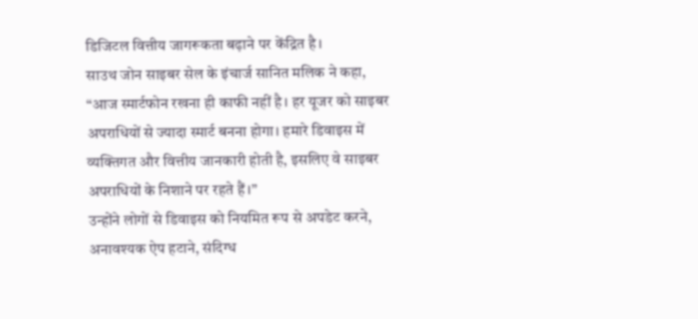डिजिटल वित्तीय जागरूकता बढ़ाने पर केंद्रित है।
साउथ जोन साइबर सेल के इंचार्ज सानित मलिक ने कहा, “आज स्मार्टफोन रखना ही काफी नहीं है। हर यूजर को साइबर अपराधियों से ज्यादा स्मार्ट बनना होगा। हमारे डिवाइस में व्यक्तिगत और वित्तीय जानकारी होती है, इसलिए वे साइबर अपराधियों के निशाने पर रहते हैं।”
उन्होंने लोगों से डिवाइस को नियमित रूप से अपडेट करने, अनावश्यक ऐप हटाने, संदिग्ध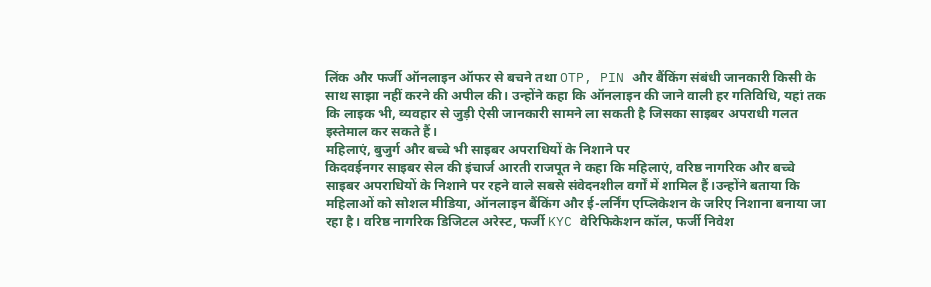लिंक और फर्जी ऑनलाइन ऑफर से बचने तथा OTP, PIN और बैंकिंग संबंधी जानकारी किसी के साथ साझा नहीं करने की अपील की। उन्होंने कहा कि ऑनलाइन की जाने वाली हर गतिविधि, यहां तक कि लाइक भी, व्यवहार से जुड़ी ऐसी जानकारी सामने ला सकती है जिसका साइबर अपराधी गलत इस्तेमाल कर सकते हैं।
महिलाएं, बुजुर्ग और बच्चे भी साइबर अपराधियों के निशाने पर
किदवईनगर साइबर सेल की इंचार्ज आरती राजपूत ने कहा कि महिलाएं, वरिष्ठ नागरिक और बच्चे साइबर अपराधियों के निशाने पर रहने वाले सबसे संवेदनशील वर्गों में शामिल हैं।उन्होंने बताया कि महिलाओं को सोशल मीडिया, ऑनलाइन बैंकिंग और ई-लर्निंग एप्लिकेशन के जरिए निशाना बनाया जा रहा है। वरिष्ठ नागरिक डिजिटल अरेस्ट, फर्जी KYC वेरिफिकेशन कॉल, फर्जी निवेश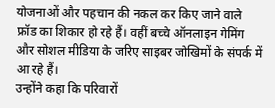योजनाओं और पहचान की नकल कर किए जाने वाले फ्रॉड का शिकार हो रहे हैं। वहीं बच्चे ऑनलाइन गेमिंग और सोशल मीडिया के जरिए साइबर जोखिमों के संपर्क में आ रहे हैं।
उन्होंने कहा कि परिवारों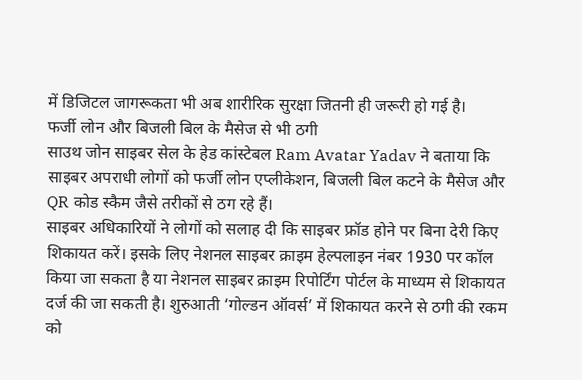में डिजिटल जागरूकता भी अब शारीरिक सुरक्षा जितनी ही जरूरी हो गई है।
फर्जी लोन और बिजली बिल के मैसेज से भी ठगी
साउथ जोन साइबर सेल के हेड कांस्टेबल Ram Avatar Yadav ने बताया कि साइबर अपराधी लोगों को फर्जी लोन एप्लीकेशन, बिजली बिल कटने के मैसेज और QR कोड स्कैम जैसे तरीकों से ठग रहे हैं।
साइबर अधिकारियों ने लोगों को सलाह दी कि साइबर फ्रॉड होने पर बिना देरी किए शिकायत करें। इसके लिए नेशनल साइबर क्राइम हेल्पलाइन नंबर 1930 पर कॉल किया जा सकता है या नेशनल साइबर क्राइम रिपोर्टिंग पोर्टल के माध्यम से शिकायत दर्ज की जा सकती है। शुरुआती ‘गोल्डन ऑवर्स’ में शिकायत करने से ठगी की रकम को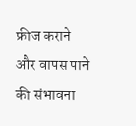फ्रीज कराने और वापस पाने की संभावना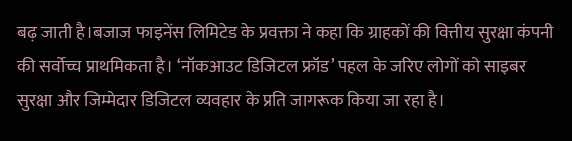बढ़ जाती है।बजाज फाइनेंस लिमिटेड के प्रवक्ता ने कहा कि ग्राहकों की वित्तीय सुरक्षा कंपनी की सर्वोच्च प्राथमिकता है। ‘नॉकआउट डिजिटल फ्रॉड’ पहल के जरिए लोगों को साइबर सुरक्षा और जिम्मेदार डिजिटल व्यवहार के प्रति जागरूक किया जा रहा है।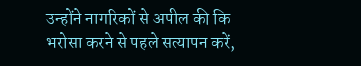उन्होंने नागरिकों से अपील की कि भरोसा करने से पहले सत्यापन करें,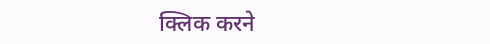क्लिक करने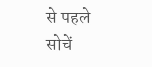से पहले सोचें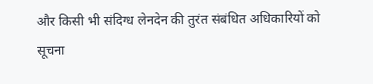और किसी भी संदिग्ध लेनदेन की तुरंत संबंधित अधिकारियों को सूचना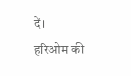दें।
हरिओम की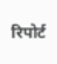रिपोर्ट